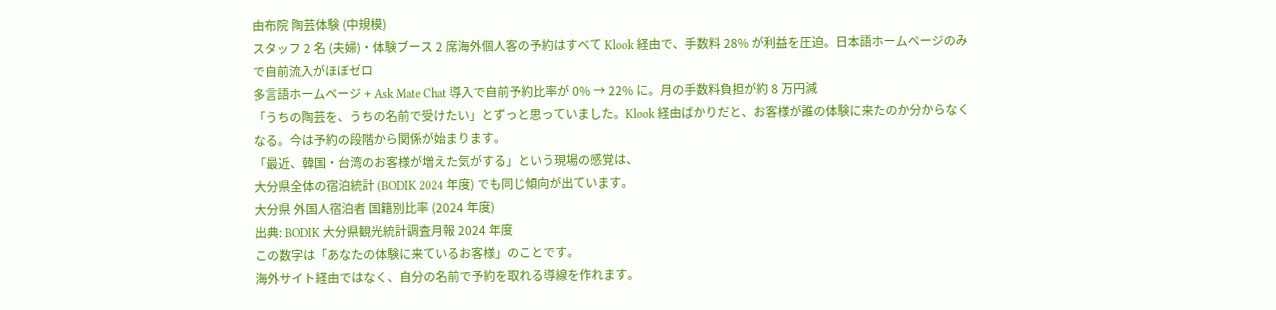由布院 陶芸体験 (中規模)
スタッフ 2 名 (夫婦)・体験ブース 2 席海外個人客の予約はすべて Klook 経由で、手数料 28% が利益を圧迫。日本語ホームページのみで自前流入がほぼゼロ
多言語ホームページ + Ask Mate Chat 導入で自前予約比率が 0% → 22% に。月の手数料負担が約 8 万円減
「うちの陶芸を、うちの名前で受けたい」とずっと思っていました。Klook 経由ばかりだと、お客様が誰の体験に来たのか分からなくなる。今は予約の段階から関係が始まります。
「最近、韓国・台湾のお客様が増えた気がする」という現場の感覚は、
大分県全体の宿泊統計 (BODIK 2024 年度) でも同じ傾向が出ています。
大分県 外国人宿泊者 国籍別比率 (2024 年度)
出典: BODIK 大分県観光統計調査月報 2024 年度
この数字は「あなたの体験に来ているお客様」のことです。
海外サイト経由ではなく、自分の名前で予約を取れる導線を作れます。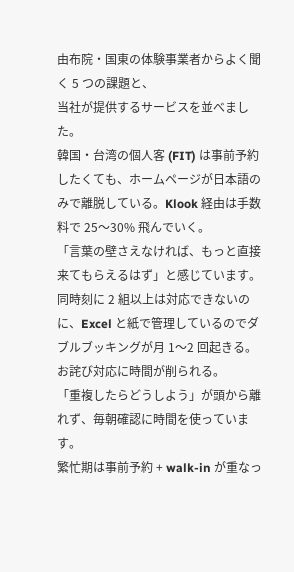由布院・国東の体験事業者からよく聞く 5 つの課題と、
当社が提供するサービスを並べました。
韓国・台湾の個人客 (FIT) は事前予約したくても、ホームページが日本語のみで離脱している。Klook 経由は手数料で 25〜30% 飛んでいく。
「言葉の壁さえなければ、もっと直接来てもらえるはず」と感じています。
同時刻に 2 組以上は対応できないのに、Excel と紙で管理しているのでダブルブッキングが月 1〜2 回起きる。お詫び対応に時間が削られる。
「重複したらどうしよう」が頭から離れず、毎朝確認に時間を使っています。
繁忙期は事前予約 + walk-in が重なっ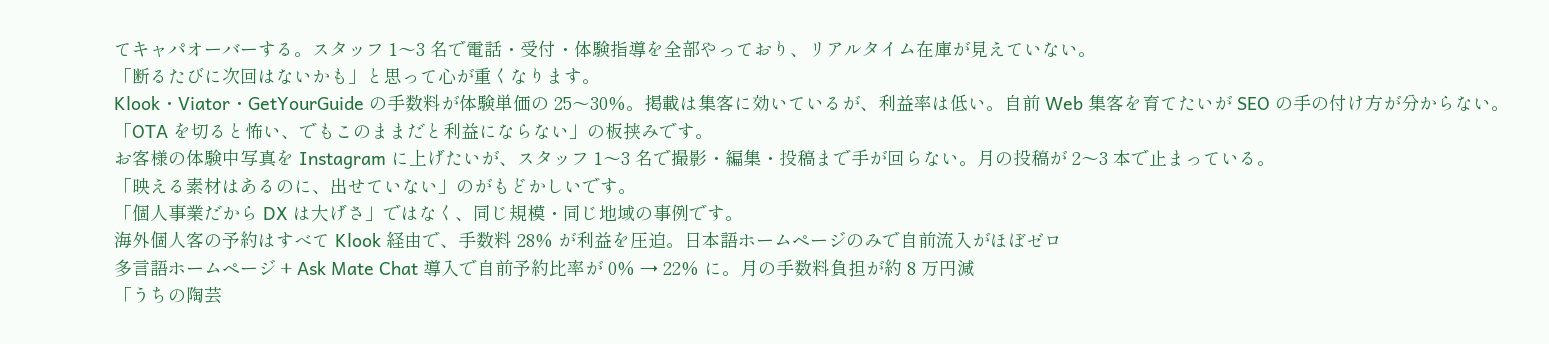てキャパオーバーする。スタッフ 1〜3 名で電話・受付・体験指導を全部やっており、リアルタイム在庫が見えていない。
「断るたびに次回はないかも」と思って心が重くなります。
Klook・Viator・GetYourGuide の手数料が体験単価の 25〜30%。掲載は集客に効いているが、利益率は低い。自前 Web 集客を育てたいが SEO の手の付け方が分からない。
「OTA を切ると怖い、でもこのままだと利益にならない」の板挟みです。
お客様の体験中写真を Instagram に上げたいが、スタッフ 1〜3 名で撮影・編集・投稿まで手が回らない。月の投稿が 2〜3 本で止まっている。
「映える素材はあるのに、出せていない」のがもどかしいです。
「個人事業だから DX は大げさ」ではなく、同じ規模・同じ地域の事例です。
海外個人客の予約はすべて Klook 経由で、手数料 28% が利益を圧迫。日本語ホームページのみで自前流入がほぼゼロ
多言語ホームページ + Ask Mate Chat 導入で自前予約比率が 0% → 22% に。月の手数料負担が約 8 万円減
「うちの陶芸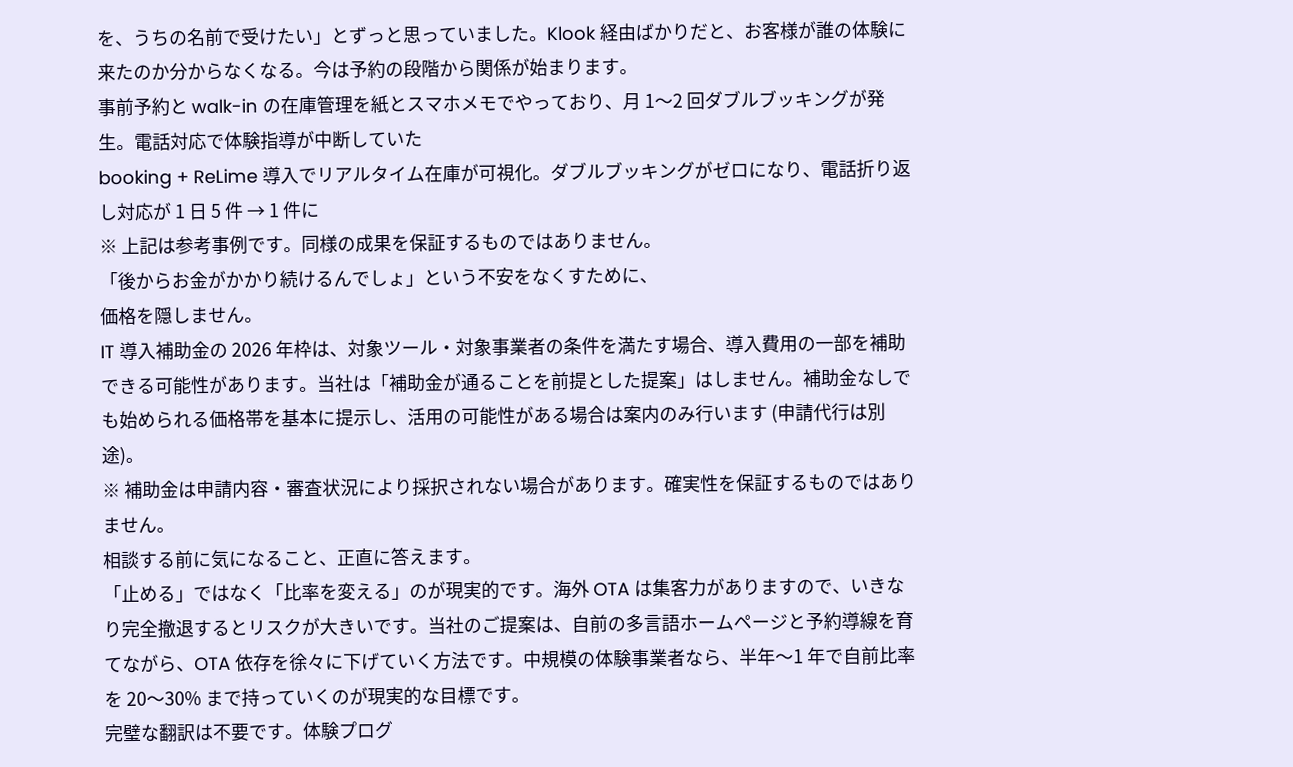を、うちの名前で受けたい」とずっと思っていました。Klook 経由ばかりだと、お客様が誰の体験に来たのか分からなくなる。今は予約の段階から関係が始まります。
事前予約と walk-in の在庫管理を紙とスマホメモでやっており、月 1〜2 回ダブルブッキングが発生。電話対応で体験指導が中断していた
booking + ReLime 導入でリアルタイム在庫が可視化。ダブルブッキングがゼロになり、電話折り返し対応が 1 日 5 件 → 1 件に
※ 上記は参考事例です。同様の成果を保証するものではありません。
「後からお金がかかり続けるんでしょ」という不安をなくすために、
価格を隠しません。
IT 導入補助金の 2026 年枠は、対象ツール・対象事業者の条件を満たす場合、導入費用の一部を補助できる可能性があります。当社は「補助金が通ることを前提とした提案」はしません。補助金なしでも始められる価格帯を基本に提示し、活用の可能性がある場合は案内のみ行います (申請代行は別途)。
※ 補助金は申請内容・審査状況により採択されない場合があります。確実性を保証するものではありません。
相談する前に気になること、正直に答えます。
「止める」ではなく「比率を変える」のが現実的です。海外 OTA は集客力がありますので、いきなり完全撤退するとリスクが大きいです。当社のご提案は、自前の多言語ホームページと予約導線を育てながら、OTA 依存を徐々に下げていく方法です。中規模の体験事業者なら、半年〜1 年で自前比率を 20〜30% まで持っていくのが現実的な目標です。
完璧な翻訳は不要です。体験プログ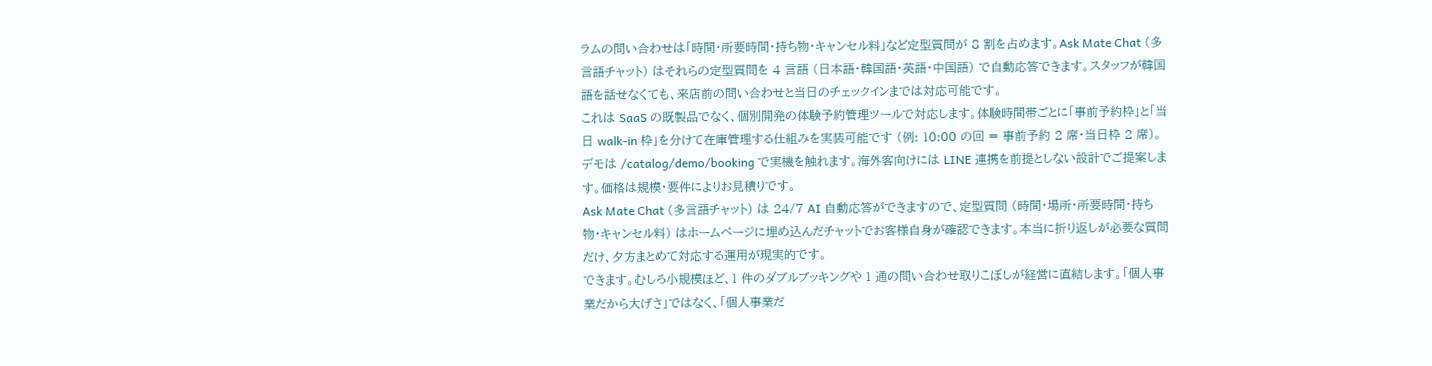ラムの問い合わせは「時間・所要時間・持ち物・キャンセル料」など定型質問が 8 割を占めます。Ask Mate Chat (多言語チャット) はそれらの定型質問を 4 言語 (日本語・韓国語・英語・中国語) で自動応答できます。スタッフが韓国語を話せなくても、来店前の問い合わせと当日のチェックインまでは対応可能です。
これは SaaS の既製品でなく、個別開発の体験予約管理ツールで対応します。体験時間帯ごとに「事前予約枠」と「当日 walk-in 枠」を分けて在庫管理する仕組みを実装可能です (例: 10:00 の回 = 事前予約 2 席・当日枠 2 席)。デモは /catalog/demo/booking で実機を触れます。海外客向けには LINE 連携を前提としない設計でご提案します。価格は規模・要件によりお見積りです。
Ask Mate Chat (多言語チャット) は 24/7 AI 自動応答ができますので、定型質問 (時間・場所・所要時間・持ち物・キャンセル料) はホームページに埋め込んだチャットでお客様自身が確認できます。本当に折り返しが必要な質問だけ、夕方まとめて対応する運用が現実的です。
できます。むしろ小規模ほど、1 件のダブルブッキングや 1 通の問い合わせ取りこぼしが経営に直結します。「個人事業だから大げさ」ではなく、「個人事業だ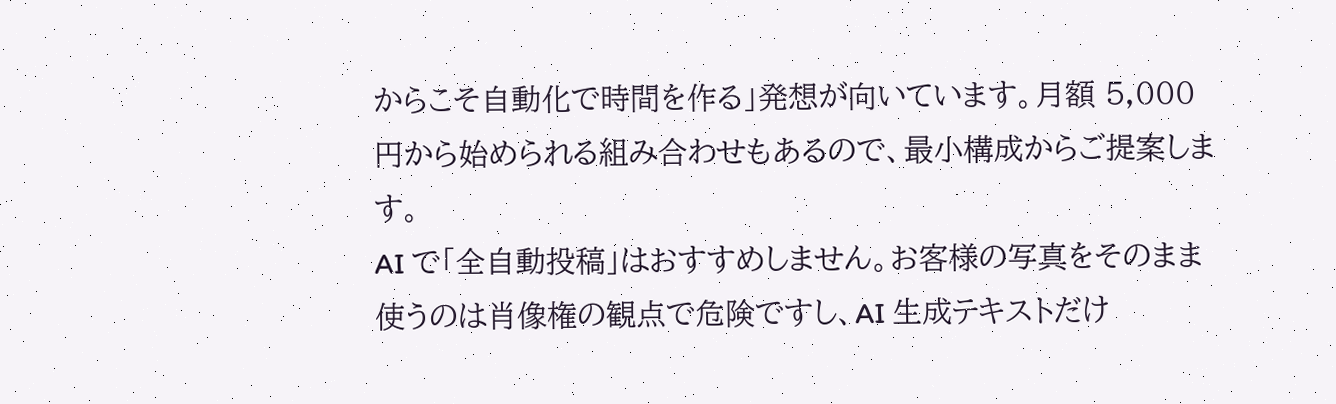からこそ自動化で時間を作る」発想が向いています。月額 5,000 円から始められる組み合わせもあるので、最小構成からご提案します。
AI で「全自動投稿」はおすすめしません。お客様の写真をそのまま使うのは肖像権の観点で危険ですし、AI 生成テキストだけ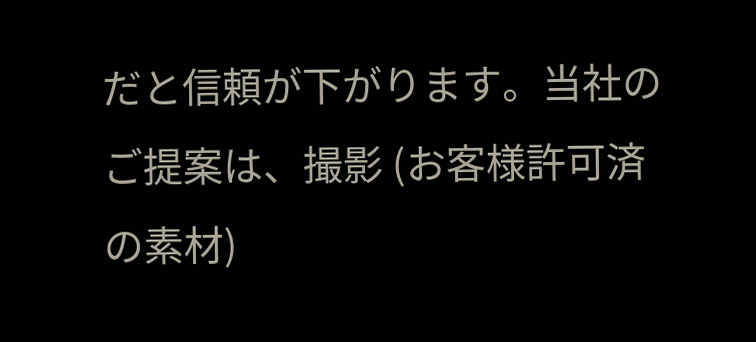だと信頼が下がります。当社のご提案は、撮影 (お客様許可済の素材)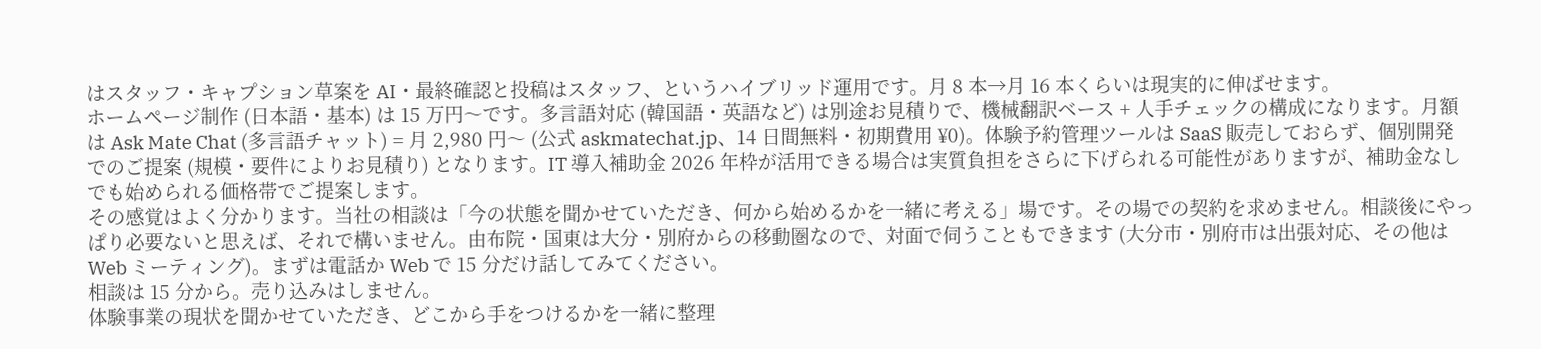はスタッフ・キャプション草案を AI・最終確認と投稿はスタッフ、というハイブリッド運用です。月 8 本→月 16 本くらいは現実的に伸ばせます。
ホームページ制作 (日本語・基本) は 15 万円〜です。多言語対応 (韓国語・英語など) は別途お見積りで、機械翻訳ベース + 人手チェックの構成になります。月額は Ask Mate Chat (多言語チャット) = 月 2,980 円〜 (公式 askmatechat.jp、14 日間無料・初期費用 ¥0)。体験予約管理ツールは SaaS 販売しておらず、個別開発でのご提案 (規模・要件によりお見積り) となります。IT 導入補助金 2026 年枠が活用できる場合は実質負担をさらに下げられる可能性がありますが、補助金なしでも始められる価格帯でご提案します。
その感覚はよく分かります。当社の相談は「今の状態を聞かせていただき、何から始めるかを一緒に考える」場です。その場での契約を求めません。相談後にやっぱり必要ないと思えば、それで構いません。由布院・国東は大分・別府からの移動圏なので、対面で伺うこともできます (大分市・別府市は出張対応、その他は Web ミーティング)。まずは電話か Web で 15 分だけ話してみてください。
相談は 15 分から。売り込みはしません。
体験事業の現状を聞かせていただき、どこから手をつけるかを一緒に整理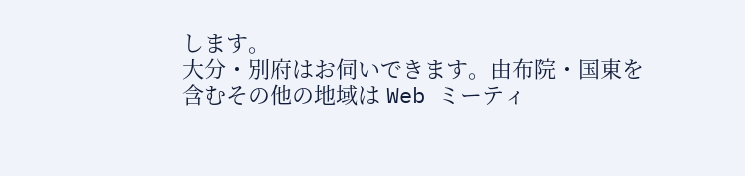します。
大分・別府はお伺いできます。由布院・国東を含むその他の地域は Web ミーティ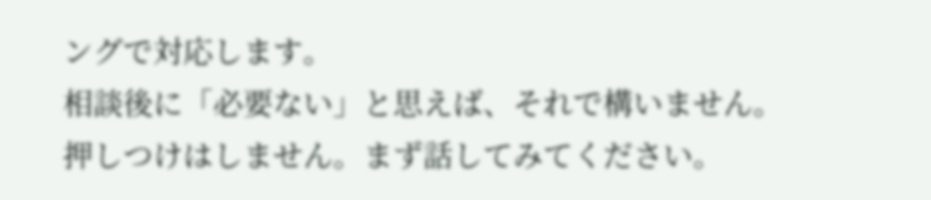ングで対応します。
相談後に「必要ない」と思えば、それで構いません。
押しつけはしません。まず話してみてください。